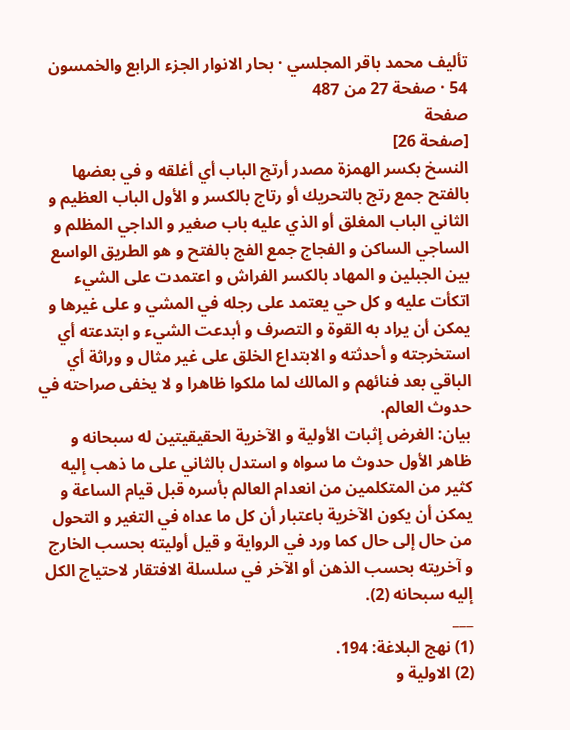تأليف محمد باقر المجلسي · بحار الانوار الجزء الرابع والخمسون 54 · صفحة 27 من 487
صفحة
[صفحة 26]
النسخ بكسر الهمزة مصدر أرتج الباب أي أغلقه و في بعضها بالفتح جمع رتج بالتحريك أو رتاج بالكسر و الأول الباب العظيم و الثاني الباب المغلق أو الذي عليه باب صغير و الداجي المظلم و الساجي الساكن و الفجاج جمع الفج بالفتح و هو الطريق الواسع بين الجبلين و المهاد بالكسر الفراش و اعتمدت على الشيء اتكأت عليه و كل حي يعتمد على رجله في المشي و على غيرها و يمكن أن يراد به القوة و التصرف و أبدعت الشيء و ابتدعته أي استخرجته و أحدثته و الابتداع الخلق على غير مثال و وراثة أي الباقي بعد فنائهم و المالك لما ملكوا ظاهرا و لا يخفى صراحته في حدوث العالم.
بيان: الغرض إثبات الأولية و الآخرية الحقيقيتين له سبحانه و ظاهر الأول حدوث ما سواه و استدل بالثاني على ما ذهب إليه كثير من المتكلمين من انعدام العالم بأسره قبل قيام الساعة و يمكن أن يكون الآخرية باعتبار أن كل ما عداه في التغير و التحول من حال إلى حال كما ورد في الرواية و قيل أوليته بحسب الخارج و آخريته بحسب الذهن أو الآخر في سلسلة الافتقار لاحتياج الكل إليه سبحانه (2).
___
(1) نهج البلاغة: 194.
(2) الاولية و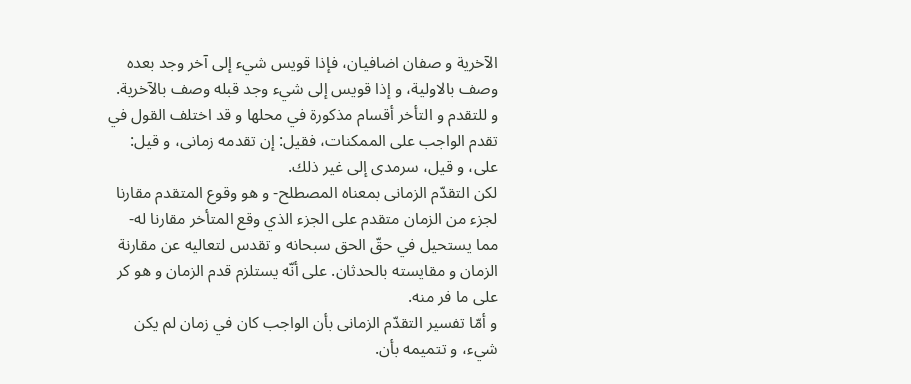الآخرية و صفان اضافيان، فإذا قويس شيء إلى آخر وجد بعده وصف بالاولية، و إذا قويس إلى شيء وجد قبله وصف بالآخرية. و للتقدم و التأخر أقسام مذكورة في محلها و قد اختلف القول في تقدم الواجب على الممكنات، فقيل: إن تقدمه زمانى، و قيل: على، و قيل، سرمدى إلى غير ذلك.
لكن التقدّم الزمانى بمعناه المصطلح- و هو وقوع المتقدم مقارنا لجزء من الزمان متقدم على الجزء الذي وقع المتأخر مقارنا له- مما يستحيل في حقّ الحق سبحانه و تقدس لتعاليه عن مقارنة الزمان و مقايسته بالحدثان. على أنّه يستلزم قدم الزمان و هو كر على ما فر منه.
و أمّا تفسير التقدّم الزمانى بأن الواجب كان في زمان لم يكن شيء، و تتميمه بأن.